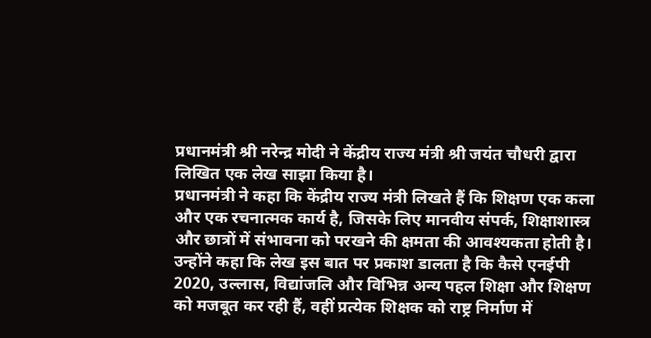प्रधानमंत्री श्री नरेन्द्र मोदी ने केंद्रीय राज्य मंत्री श्री जयंत चौधरी द्वारा लिखित एक लेख साझा किया है।
प्रधानमंत्री ने कहा कि केंद्रीय राज्य मंत्री लिखते हैं कि शिक्षण एक कला और एक रचनात्मक कार्य है, जिसके लिए मानवीय संपर्क, शिक्षाशास्त्र और छात्रों में संभावना को परखने की क्षमता की आवश्यकता होती है। उन्होंने कहा कि लेख इस बात पर प्रकाश डालता है कि कैसे एनईपी 2020, उल्लास, विद्यांजलि और विभिन्न अन्य पहल शिक्षा और शिक्षण को मजबूत कर रही हैं, वहीं प्रत्येक शिक्षक को राष्ट्र निर्माण में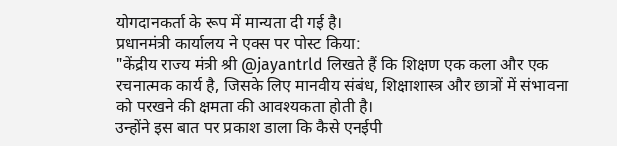योगदानकर्ता के रूप में मान्यता दी गई है।
प्रधानमंत्री कार्यालय ने एक्स पर पोस्ट किया:
"केंद्रीय राज्य मंत्री श्री @jayantrld लिखते हैं कि शिक्षण एक कला और एक रचनात्मक कार्य है, जिसके लिए मानवीय संबंध, शिक्षाशास्त्र और छात्रों में संभावना को परखने की क्षमता की आवश्यकता होती है।
उन्होंने इस बात पर प्रकाश डाला कि कैसे एनईपी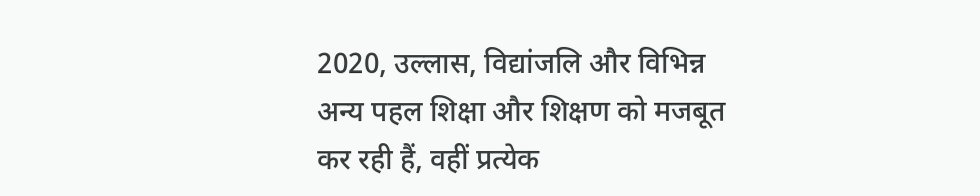2020, उल्लास, विद्यांजलि और विभिन्न अन्य पहल शिक्षा और शिक्षण को मजबूत कर रही हैं, वहीं प्रत्येक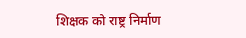शिक्षक को राष्ट्र निर्माण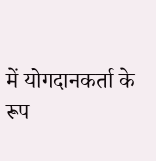में योगदानकर्ता के रूप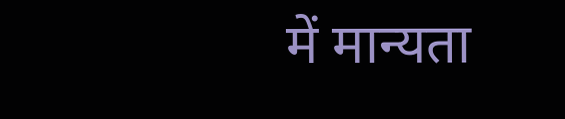में मान्यता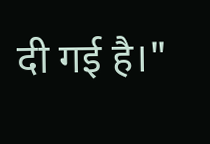दी गई है।"